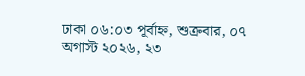ঢাকা ০৬:০৩ পূর্বাহ্ন, শুক্রবার, ০৭ অগাস্ট ২০২৬, ২৩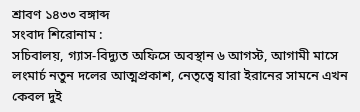শ্রাবণ ১৪৩৩ বঙ্গাব্দ
সংবাদ শিরোনাম :
সচিবালয়, গ্যাস-বিদ্যুত অফিসে অবস্থান ৬ আগস্ট, আগামী মাসে লংমার্চ নতুন দলের আত্মপ্রকাশ, নেতৃত্বে যারা ইরানের সামনে এখন কেবল দুই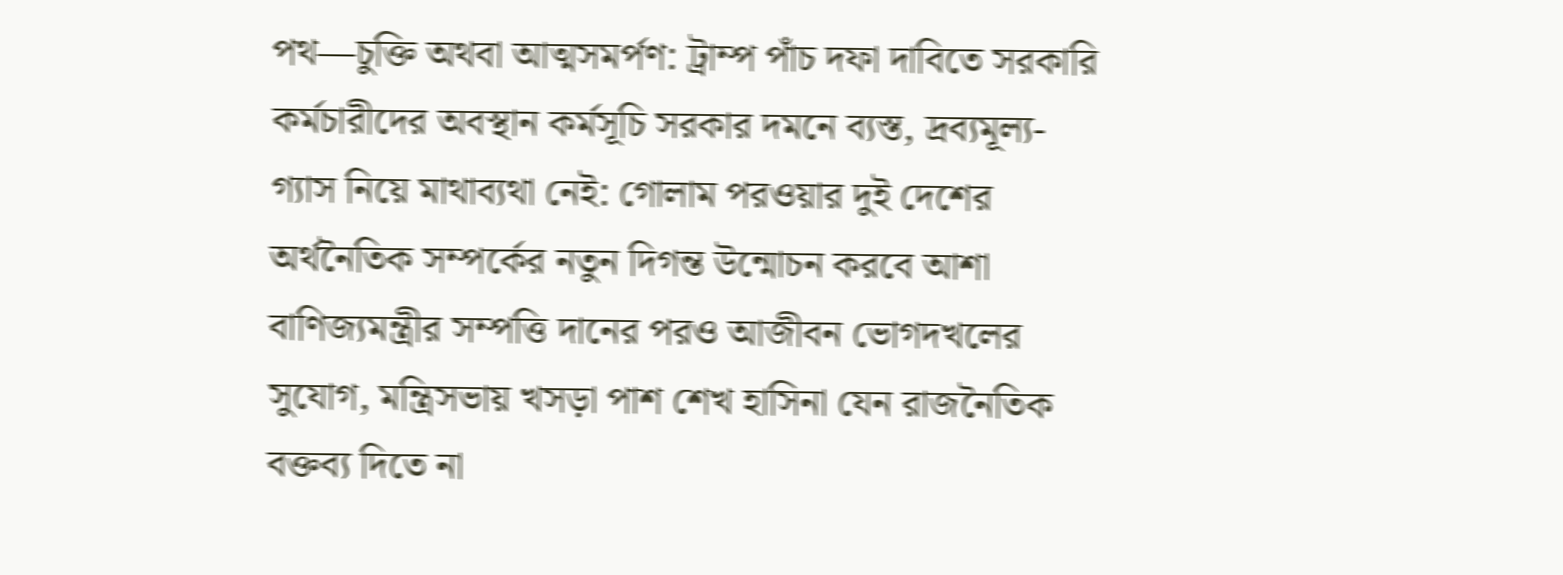পথ—চুক্তি অথবা আত্মসমর্পণ: ট্রাম্প পাঁচ দফা দাবিতে সরকারি কর্মচারীদের অবস্থান কর্মসূচি সরকার দমনে ব্যস্ত, দ্রব্যমূল্য-গ্যাস নিয়ে মাথাব্যথা নেই: গোলাম পরওয়ার দুই দেশের অর্থনৈতিক সম্পর্কের নতুন দিগন্ত উন্মোচন করবে আশা বাণিজ্যমন্ত্রীর সম্পত্তি দানের পরও আজীবন ভোগদখলের সুযোগ, মন্ত্রিসভায় খসড়া পাশ শেখ হাসিনা যেন রাজনৈতিক বক্তব্য দিতে না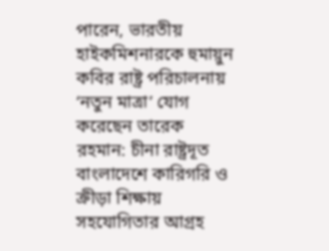পারেন, ভারতীয় হাইকমিশনারকে হুমায়ুন কবির রাষ্ট্র পরিচালনায় ‘নতুন মাত্রা’ যোগ করেছেন তারেক রহমান: চীনা রাষ্ট্রদূত বাংলাদেশে কারিগরি ও ক্রীড়া শিক্ষায় সহযোগিতার আগ্রহ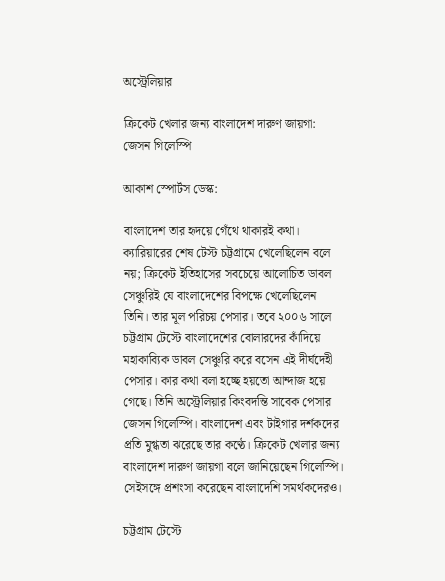অস্ট্রেলিয়ার

ক্রিকেট খেলার জন্য বাংলাদেশ দারুণ জায়গা: জেসন গিলেস্পি

আকাশ স্পোর্টস ডেস্ক:

বাংলাদেশ তার হৃদয়ে গেঁথে থাকারই কথা। ক্যারিয়ারের শেষ টেস্ট চট্টগ্রামে খেলেছিলেন বলে নয়; ক্রিকেট ইতিহাসের সবচেয়ে আলোচিত ডাবল সেঞ্চুরিই যে বাংলাদেশের বিপক্ষে খেলেছিলেন তিনি। তার মূল পরিচয় পেসার। তবে ২০০৬ সালে চট্টগ্রাম টেস্টে বাংলাদেশের বোলারদের কাঁদিয়ে মহাকাব্যিক ডাবল সেঞ্চুরি করে বসেন এই দীর্ঘদেহী পেসার। কার কথা বলা হচ্ছে হয়তো আন্দাজ হয়ে গেছে। তিনি অস্ট্রেলিয়ার কিংবদন্তি সাবেক পেসার জেসন গিলেস্পি। বাংলাদেশ এবং টাইগার দর্শকদের প্রতি মুগ্ধতা ঝরেছে তার কণ্ঠে। ক্রিকেট খেলার জন্য বাংলাদেশ দারুণ জায়গা বলে জানিয়েছেন গিলেস্পি। সেইসঙ্গে প্রশংসা করেছেন বাংলাদেশি সমর্থকদেরও।

চট্টগ্রাম টেস্টে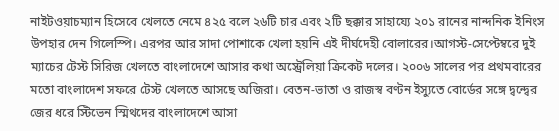নাইটওয়াচম্যান হিসেবে খেলতে নেমে ৪২৫ বলে ২৬টি চার এবং ২টি ছক্কার সাহায্যে ২০১ রানের নান্দনিক ইনিংস উপহার দেন গিলেস্পি। এরপর আর সাদা পোশাকে খেলা হয়নি এই দীর্ঘদেহী বোলারের।আগস্ট-সেপ্টেম্বরে দুই ম্যাচের টেস্ট সিরিজ খেলতে বাংলাদেশে আসার কথা অস্ট্রেলিয়া ক্রিকেট দলের। ২০০৬ সালের পর প্রথমবারের মতো বাংলাদেশ সফরে টেস্ট খেলতে আসছে অজিরা। বেতন-ভাতা ও রাজস্ব বণ্টন ইস্যুতে বোর্ডের সঙ্গে দ্বন্দ্বের জের ধরে স্টিভেন স্মিথদের বাংলাদেশে আসা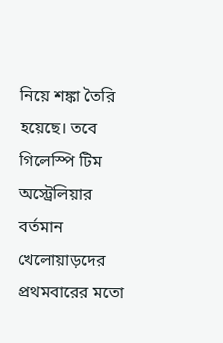নিয়ে শঙ্কা তৈরি হয়েছে। তবে গিলেস্পি টিম অস্ট্রেলিয়ার বর্তমান খেলোয়াড়দের প্রথমবারের মতো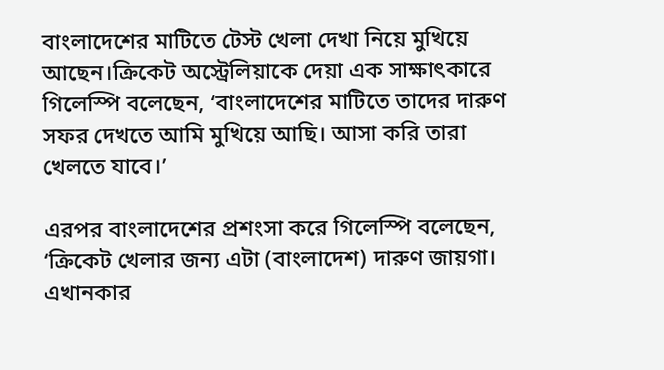বাংলাদেশের মাটিতে টেস্ট খেলা দেখা নিয়ে মুখিয়ে আছেন।ক্রিকেট অস্ট্রেলিয়াকে দেয়া এক সাক্ষাৎকারে গিলেস্পি বলেছেন, ‘বাংলাদেশের মাটিতে তাদের দারুণ সফর দেখতে আমি মুখিয়ে আছি। আসা করি তারা খেলতে যাবে।’

এরপর বাংলাদেশের প্রশংসা করে গিলেস্পি বলেছেন, ‘ক্রিকেট খেলার জন্য এটা (বাংলাদেশ) দারুণ জায়গা। এখানকার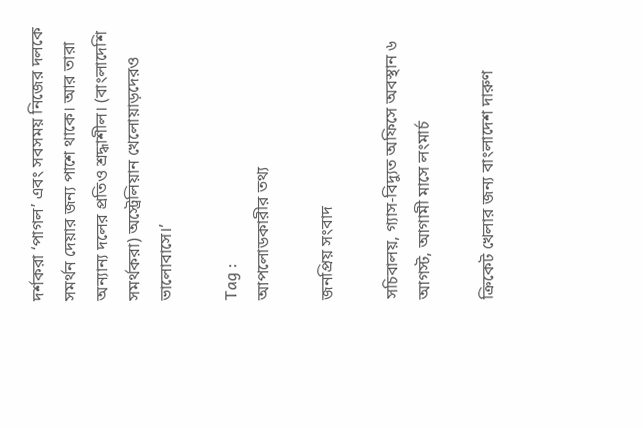দর্শকরা ‘পাগল’ এবং সবসময় নিজের দলকে সমর্থন দেয়ার জন্য পাশে থাকে। আর তারা অন্যান্য দলের প্রতিও শ্রদ্ধাশীল। (বাংলাদেশি সমর্থকরা) অস্ট্রেলিয়ান খেলোয়াড়দেরও ভালোবাসে।’

Tag :
আপলোডকারীর তথ্য

জনপ্রিয় সংবাদ

সচিবালয়, গ্যাস-বিদ্যুত অফিসে অবস্থান ৬ আগস্ট, আগামী মাসে লংমার্চ

ক্রিকেট খেলার জন্য বাংলাদেশ দারুণ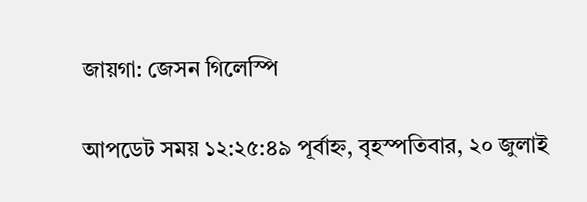জায়গা: জেসন গিলেস্পি

আপডেট সময় ১২:২৫:৪৯ পূর্বাহ্ন, বৃহস্পতিবার, ২০ জুলাই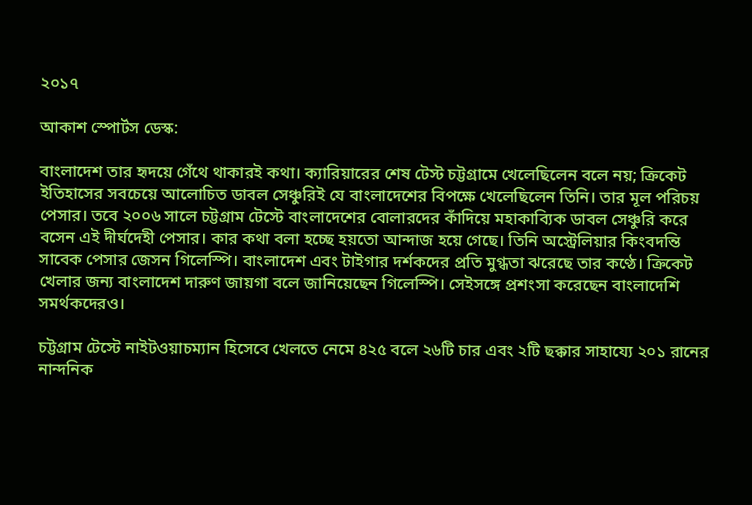২০১৭

আকাশ স্পোর্টস ডেস্ক:

বাংলাদেশ তার হৃদয়ে গেঁথে থাকারই কথা। ক্যারিয়ারের শেষ টেস্ট চট্টগ্রামে খেলেছিলেন বলে নয়; ক্রিকেট ইতিহাসের সবচেয়ে আলোচিত ডাবল সেঞ্চুরিই যে বাংলাদেশের বিপক্ষে খেলেছিলেন তিনি। তার মূল পরিচয় পেসার। তবে ২০০৬ সালে চট্টগ্রাম টেস্টে বাংলাদেশের বোলারদের কাঁদিয়ে মহাকাব্যিক ডাবল সেঞ্চুরি করে বসেন এই দীর্ঘদেহী পেসার। কার কথা বলা হচ্ছে হয়তো আন্দাজ হয়ে গেছে। তিনি অস্ট্রেলিয়ার কিংবদন্তি সাবেক পেসার জেসন গিলেস্পি। বাংলাদেশ এবং টাইগার দর্শকদের প্রতি মুগ্ধতা ঝরেছে তার কণ্ঠে। ক্রিকেট খেলার জন্য বাংলাদেশ দারুণ জায়গা বলে জানিয়েছেন গিলেস্পি। সেইসঙ্গে প্রশংসা করেছেন বাংলাদেশি সমর্থকদেরও।

চট্টগ্রাম টেস্টে নাইটওয়াচম্যান হিসেবে খেলতে নেমে ৪২৫ বলে ২৬টি চার এবং ২টি ছক্কার সাহায্যে ২০১ রানের নান্দনিক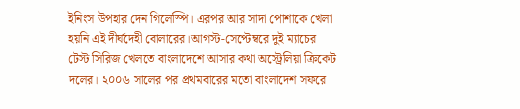ইনিংস উপহার দেন গিলেস্পি। এরপর আর সাদা পোশাকে খেলা হয়নি এই দীর্ঘদেহী বোলারের।আগস্ট-সেপ্টেম্বরে দুই ম্যাচের টেস্ট সিরিজ খেলতে বাংলাদেশে আসার কথা অস্ট্রেলিয়া ক্রিকেট দলের। ২০০৬ সালের পর প্রথমবারের মতো বাংলাদেশ সফরে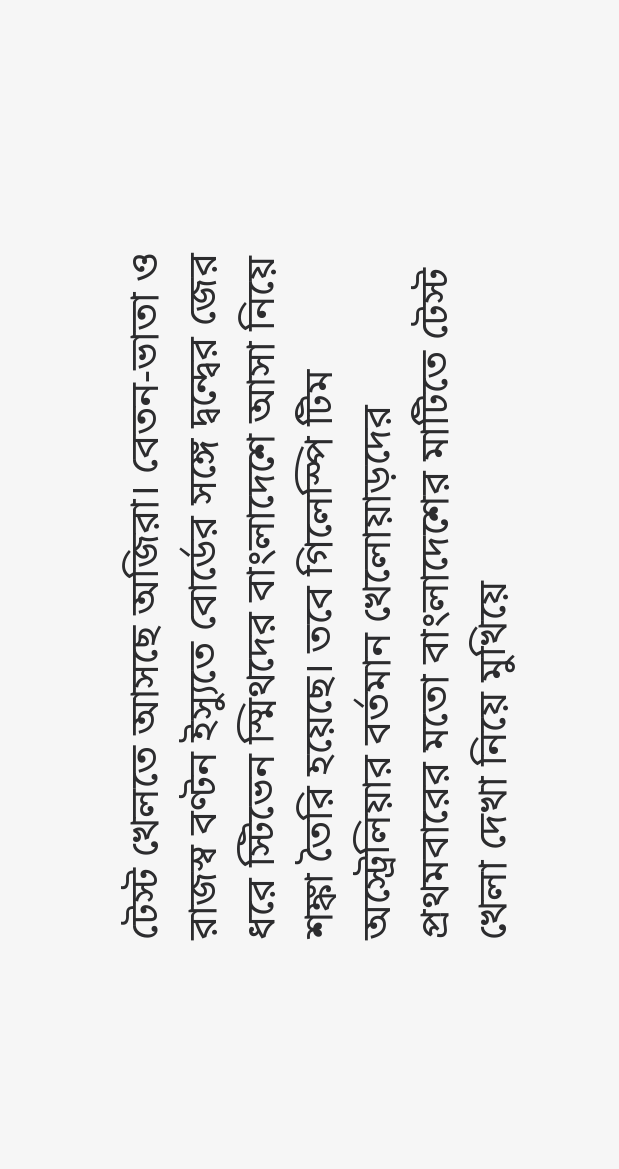টেস্ট খেলতে আসছে অজিরা। বেতন-ভাতা ও রাজস্ব বণ্টন ইস্যুতে বোর্ডের সঙ্গে দ্বন্দ্বের জের ধরে স্টিভেন স্মিথদের বাংলাদেশে আসা নিয়ে শঙ্কা তৈরি হয়েছে। তবে গিলেস্পি টিম অস্ট্রেলিয়ার বর্তমান খেলোয়াড়দের প্রথমবারের মতো বাংলাদেশের মাটিতে টেস্ট খেলা দেখা নিয়ে মুখিয়ে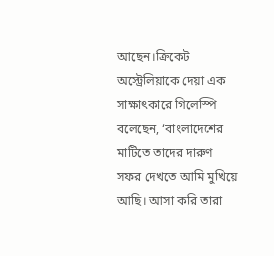আছেন।ক্রিকেট অস্ট্রেলিয়াকে দেয়া এক সাক্ষাৎকারে গিলেস্পি বলেছেন, ‘বাংলাদেশের মাটিতে তাদের দারুণ সফর দেখতে আমি মুখিয়ে আছি। আসা করি তারা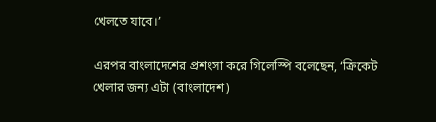খেলতে যাবে।’

এরপর বাংলাদেশের প্রশংসা করে গিলেস্পি বলেছেন, ‘ক্রিকেট খেলার জন্য এটা (বাংলাদেশ)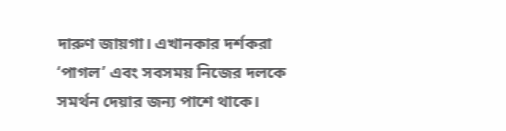দারুণ জায়গা। এখানকার দর্শকরা ‘পাগল’ এবং সবসময় নিজের দলকে সমর্থন দেয়ার জন্য পাশে থাকে।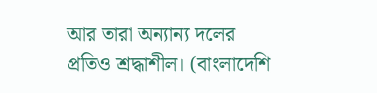আর তারা অন্যান্য দলের প্রতিও শ্রদ্ধাশীল। (বাংলাদেশি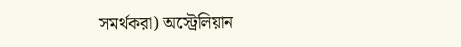সমর্থকরা) অস্ট্রেলিয়ান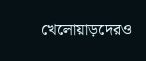খেলোয়াড়দেরও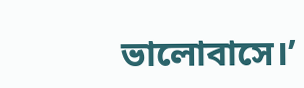ভালোবাসে।’